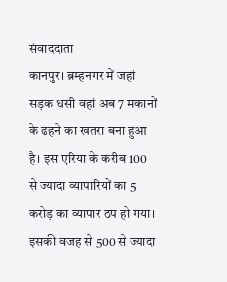संवाददाता
कानपुर। ब्रम्हनगर में जहां सड़क धसी वहां अब 7 मकानों के ढहने का खतरा बना हुआ है। इस एरिया के करीब 100 से ज्यादा व्यापारियों का 5 करोड़ का व्यापार ठप हो गया। इसकी वजह से 500 से ज्यादा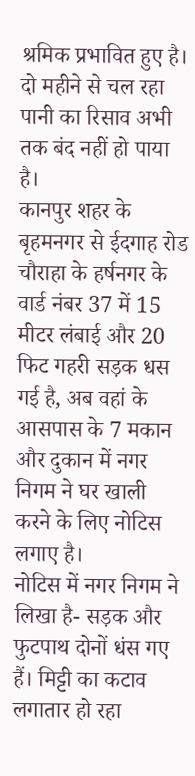श्रमिक प्रभावित हुए है। दो महीने से चल रहा पानी का रिसाव अभी तक बंद नहीं हो पाया है।
कानपुर शहर के बृहमनगर से ईदगाह रोड चौराहा के हर्षनगर के वार्ड नंबर 37 में 15 मीटर लंबाई और 20 फिट गहरी सड़क धस गई है, अब वहां के आसपास के 7 मकान और दुकान में नगर निगम ने घर खाली करने के लिए नोटिस लगाए है।
नोटिस में नगर निगम ने लिखा है- सड़क और फुटपाथ दोनों धंस गए हैं। मिट्टी का कटाव लगातार हो रहा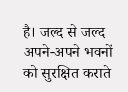है। जल्द से जल्द अपने-अपने भवनों को सुरक्षित कराते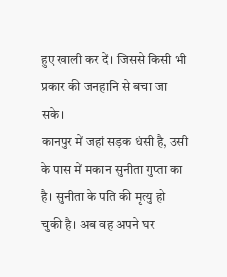हुए खाली कर दें। जिससे किसी भी प्रकार की जनहानि से बचा जा सके।
कानपुर में जहां सड़क धंसी है, उसी के पास में मकान सुनीता गुप्ता का है। सुनीता के पति की मृत्यु हो चुकी है। अब वह अपने घर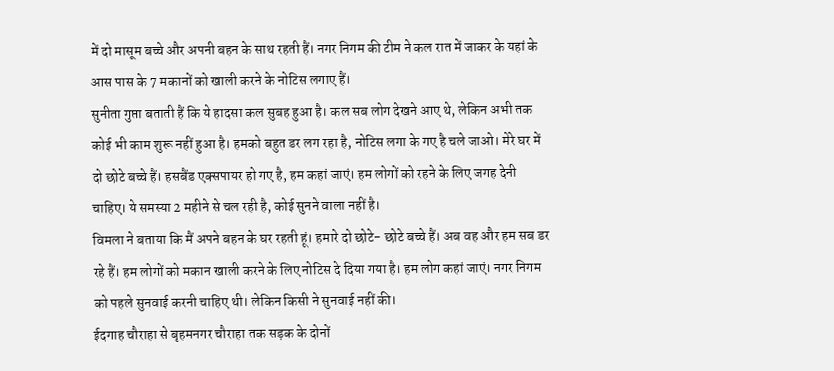में दो मासूम बच्चे और अपनी बहन के साथ रहती हैं। नगर निगम की टीम ने कल रात में जाकर के यहां के आस पास के 7 मकानों को खाली करने के नोटिस लगाए हैं।
सुनीता गुप्ता बताती हैं कि ये हादसा कल सुबह हुआ है। कल सब लोग देखने आए थे, लेकिन अभी तक कोई भी काम शुरू नहीं हुआ है। हमको बहुत डर लग रहा है, नोटिस लगा के गए है चले जाओ। मेरे घर में दो छोटे बच्चे हैं। हसबैंड एक्सपायर हो गए है, हम कहां जाएं। हम लोगों को रहने के लिए जगह देनी चाहिए। ये समस्या 2 महीने से चल रही है, कोई सुनने वाला नहीं है।
विमला ने बताया कि मैं अपने बहन के घर रहती हूं। हमारे दो छोटे- छोटे बच्चे हैं। अब वह और हम सब डर रहे हैं। हम लोगों को मकान खाली करने के लिए नोटिस दे दिया गया है। हम लोग कहां जाएं। नगर निगम को पहले सुनवाई करनी चाहिए थी। लेकिन किसी ने सुनवाई नहीं की।
ईदगाह चौराहा से बृहमनगर चौराहा तक सड़क के दोनों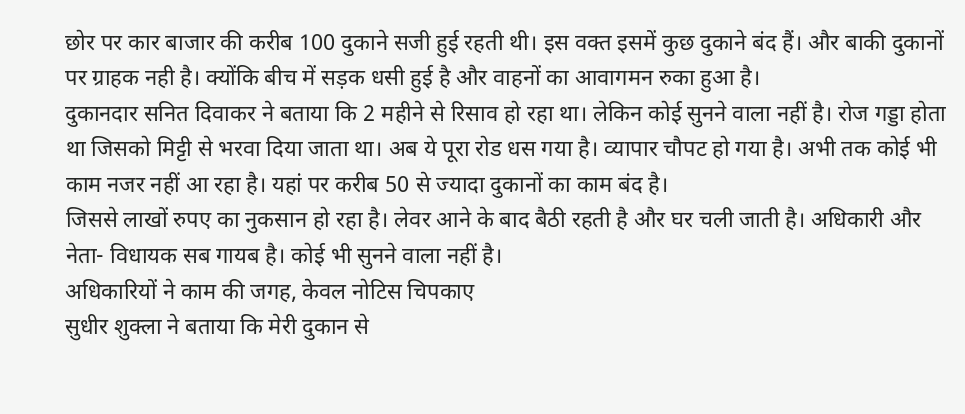छोर पर कार बाजार की करीब 100 दुकाने सजी हुई रहती थी। इस वक्त इसमें कुछ दुकाने बंद हैं। और बाकी दुकानों पर ग्राहक नही है। क्योंकि बीच में सड़क धसी हुई है और वाहनों का आवागमन रुका हुआ है।
दुकानदार सनित दिवाकर ने बताया कि 2 महीने से रिसाव हो रहा था। लेकिन कोई सुनने वाला नहीं है। रोज गड्डा होता था जिसको मिट्टी से भरवा दिया जाता था। अब ये पूरा रोड धस गया है। व्यापार चौपट हो गया है। अभी तक कोई भी काम नजर नहीं आ रहा है। यहां पर करीब 50 से ज्यादा दुकानों का काम बंद है।
जिससे लाखों रुपए का नुकसान हो रहा है। लेवर आने के बाद बैठी रहती है और घर चली जाती है। अधिकारी और नेता- विधायक सब गायब है। कोई भी सुनने वाला नहीं है।
अधिकारियों ने काम की जगह, केवल नोटिस चिपकाए
सुधीर शुक्ला ने बताया कि मेरी दुकान से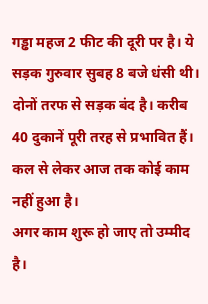गड्ढा महज 2 फीट की दूरी पर है। ये सड़क गुरुवार सुबह 8 बजे धंसी थी। दोनों तरफ से सड़क बंद है। करीब 40 दुकानें पूरी तरह से प्रभावित हैं। कल से लेकर आज तक कोई काम नहीं हुआ है।
अगर काम शुरू हो जाए तो उम्मीद है।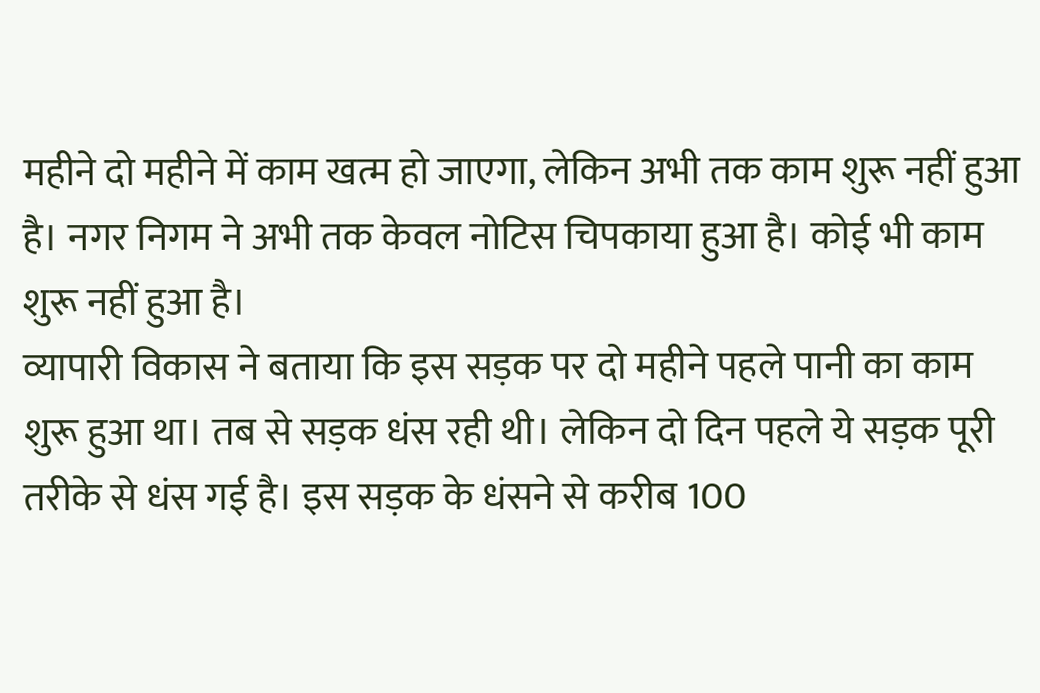महीने दो महीने में काम खत्म हो जाएगा, लेकिन अभी तक काम शुरू नहीं हुआ है। नगर निगम ने अभी तक केवल नोटिस चिपकाया हुआ है। कोई भी काम शुरू नहीं हुआ है।
व्यापारी विकास ने बताया कि इस सड़क पर दो महीने पहले पानी का काम शुरू हुआ था। तब से सड़क धंस रही थी। लेकिन दो दिन पहले ये सड़क पूरी तरीके से धंस गई है। इस सड़क के धंसने से करीब 100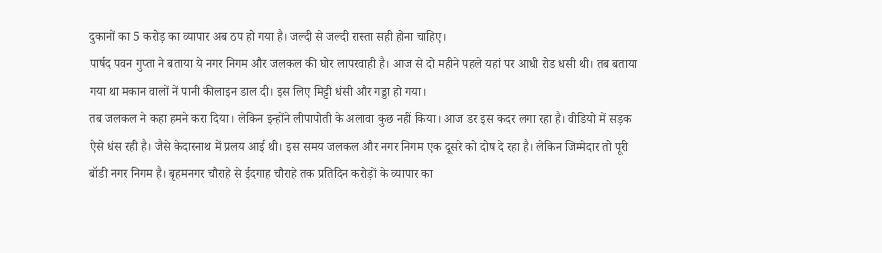दुकानों का 5 करोड़ का व्यापार अब ठप हो गया है। जल्दी से जल्दी रास्ता सही होना चाहिए।
पार्षद पवन गुप्ता ने बताया ये नगर निगम और जलकल की घोर लापरवाही है। आज से दो महीने पहले यहां पर आधी रोड धसी थी। तब बताया गया था मकान वालों नें पानी कीलाइन डाल दी। इस लिए मिट्टी धंसी और गड्डा हो गया।
तब जलकल ने कहा हमने करा दिया। लेकिन इन्होंने लीपापोती के अलावा कुछ नहीं किया। आज डर इस कदर लगा रहा है। वीडियो में सड़क ऐसे धंस रही है। जैसे केदारनाथ में प्रलय आई थी। इस समय जलकल और नगर निगम एक दूसरे को दोष दे रहा है। लेकिन जिम्मेदार तो पूरी बॉडी नगर निगम है। बृहमनगर चौराहे से ईदगाह चौराहे तक प्रतिदिन करोड़ों के व्यापार का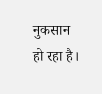नुकसान हो रहा है।